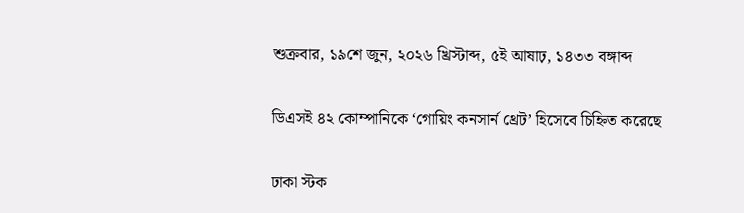শুক্রবার, ১৯শে জুন, ২০২৬ খ্রিস্টাব্দ, ৫ই আষাঢ়, ১৪৩৩ বঙ্গাব্দ

ডিএসই ৪২ কোম্পানিকে ‘গোয়িং কনসার্ন থ্রেট’ হিসেবে চিহ্নিত করেছে

ঢাকা স্টক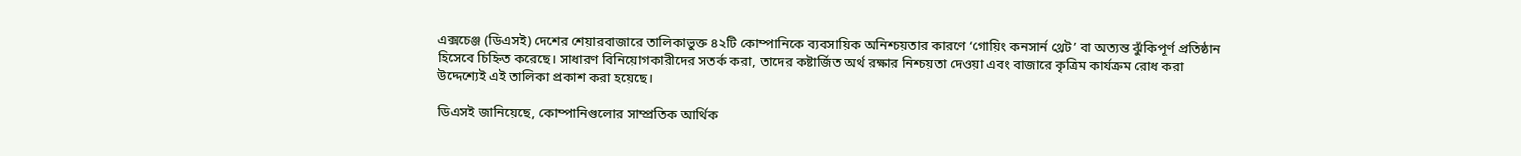এক্সচেঞ্জ (ডিএসই) দেশের শেয়ারবাজারে তালিকাভুক্ত ৪২টি কোম্পানিকে ব্যবসায়িক অনিশ্চয়তার কারণে ‘গোয়িং কনসার্ন থ্রেট’ বা অত্যন্ত ঝুঁকিপূর্ণ প্রতিষ্ঠান হিসেবে চিহ্নিত করেছে। সাধারণ বিনিয়োগকারীদের সতর্ক করা, তাদের কষ্টার্জিত অর্থ রক্ষার নিশ্চয়তা দেওয়া এবং বাজারে কৃত্রিম কার্যক্রম রোধ করা উদ্দেশ্যেই এই তালিকা প্রকাশ করা হয়েছে।

ডিএসই জানিয়েছে, কোম্পানিগুলোর সাম্প্রতিক আর্থিক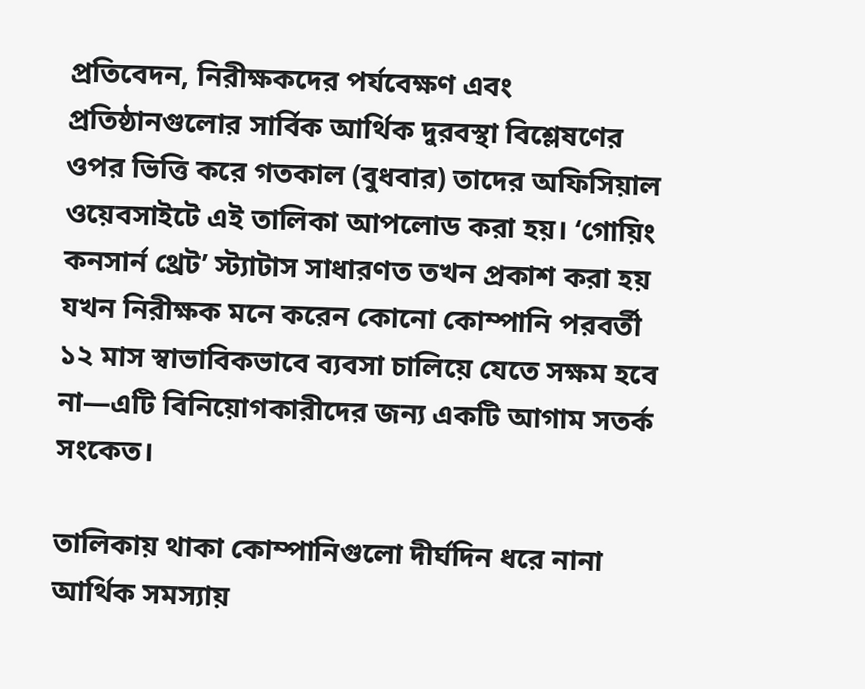প্রতিবেদন, নিরীক্ষকদের পর্যবেক্ষণ এবং প্রতিষ্ঠানগুলোর সার্বিক আর্থিক দুরবস্থা বিশ্লেষণের ওপর ভিত্তি করে গতকাল (বুধবার) তাদের অফিসিয়াল ওয়েবসাইটে এই তালিকা আপলোড করা হয়। ‘গোয়িং কনসার্ন থ্রেট’ স্ট্যাটাস সাধারণত তখন প্রকাশ করা হয় যখন নিরীক্ষক মনে করেন কোনো কোম্পানি পরবর্তী ১২ মাস স্বাভাবিকভাবে ব্যবসা চালিয়ে যেতে সক্ষম হবে না—এটি বিনিয়োগকারীদের জন্য একটি আগাম সতর্ক সংকেত।

তালিকায় থাকা কোম্পানিগুলো দীর্ঘদিন ধরে নানা আর্থিক সমস্যায়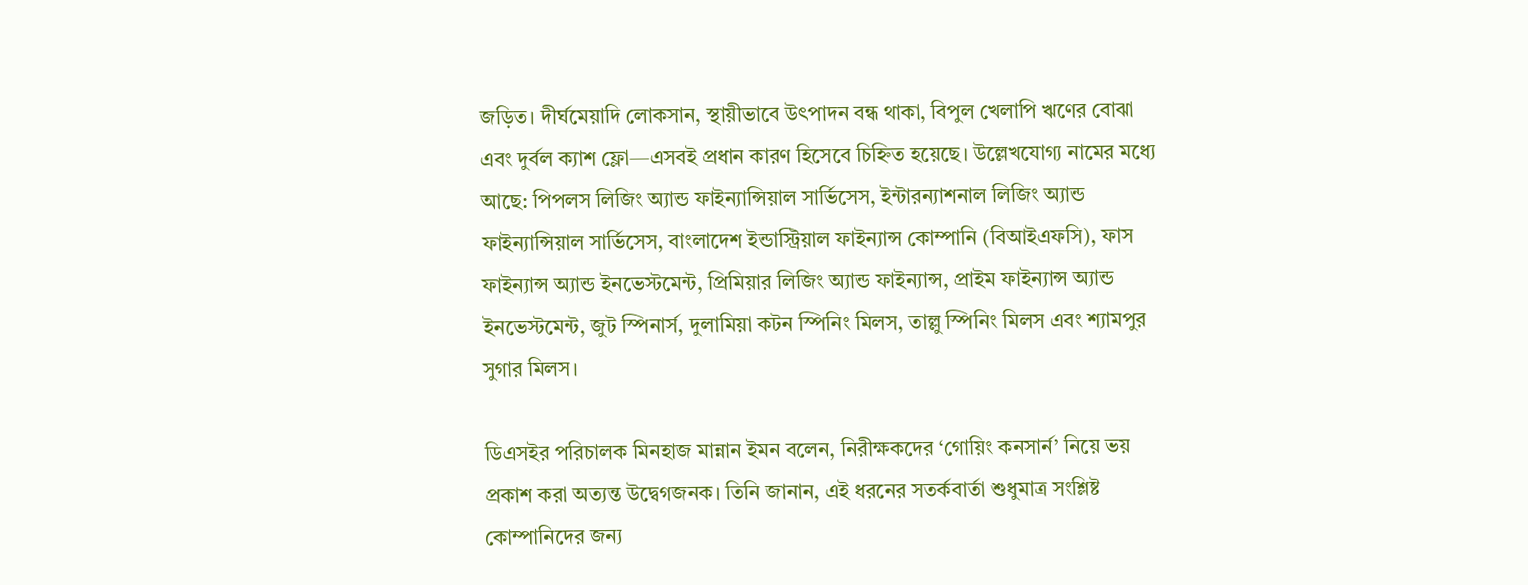জড়িত। দীর্ঘমেয়াদি লোকসান, স্থায়ীভাবে উৎপাদন বন্ধ থাকা, বিপুল খেলাপি ঋণের বোঝা এবং দুর্বল ক্যাশ ফ্লো—এসবই প্রধান কারণ হিসেবে চিহ্নিত হয়েছে। উল্লেখযোগ্য নামের মধ্যে আছে: পিপলস লিজিং অ্যান্ড ফাইন্যান্সিয়াল সার্ভিসেস, ইন্টারন্যাশনাল লিজিং অ্যান্ড ফাইন্যান্সিয়াল সার্ভিসেস, বাংলাদেশ ইন্ডাস্ট্রিয়াল ফাইন্যান্স কোম্পানি (বিআইএফসি), ফাস ফাইন্যান্স অ্যান্ড ইনভেস্টমেন্ট, প্রিমিয়ার লিজিং অ্যান্ড ফাইন্যান্স, প্রাইম ফাইন্যান্স অ্যান্ড ইনভেস্টমেন্ট, জুট স্পিনার্স, দুলামিয়া কটন স্পিনিং মিলস, তাল্লু স্পিনিং মিলস এবং শ্যামপুর সুগার মিলস।

ডিএসইর পরিচালক মিনহাজ মান্নান ইমন বলেন, নিরীক্ষকদের ‘গোয়িং কনসার্ন’ নিয়ে ভয় প্রকাশ করা অত্যন্ত উদ্বেগজনক। তিনি জানান, এই ধরনের সতর্কবার্তা শুধুমাত্র সংশ্লিষ্ট কোম্পানিদের জন্য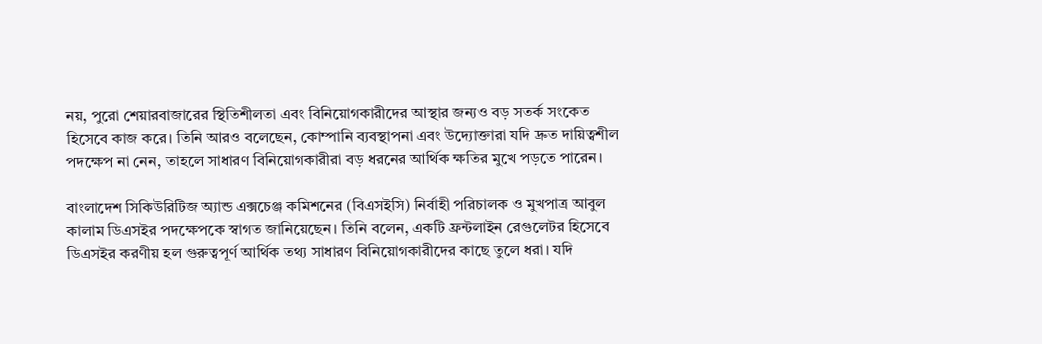নয়, পুরো শেয়ারবাজারের স্থিতিশীলতা এবং বিনিয়োগকারীদের আস্থার জন্যও বড় সতর্ক সংকেত হিসেবে কাজ করে। তিনি আরও বলেছেন, কোম্পানি ব্যবস্থাপনা এবং উদ্যোক্তারা যদি দ্রুত দায়িত্বশীল পদক্ষেপ না নেন, তাহলে সাধারণ বিনিয়োগকারীরা বড় ধরনের আর্থিক ক্ষতির মুখে পড়তে পারেন।

বাংলাদেশ সিকিউরিটিজ অ্যান্ড এক্সচেঞ্জ কমিশনের (বিএসইসি) নির্বাহী পরিচালক ও মুখপাত্র আবুল কালাম ডিএসইর পদক্ষেপকে স্বাগত জানিয়েছেন। তিনি বলেন, একটি ফ্রন্টলাইন রেগুলেটর হিসেবে ডিএসইর করণীয় হল গুরুত্বপূর্ণ আর্থিক তথ্য সাধারণ বিনিয়োগকারীদের কাছে তুলে ধরা। যদি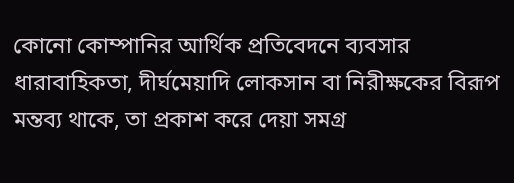কোনো কোম্পানির আর্থিক প্রতিবেদনে ব্যবসার ধারাবাহিকতা, দীর্ঘমেয়াদি লোকসান বা নিরীক্ষকের বিরূপ মন্তব্য থাকে, তা প্রকাশ করে দেয়া সমগ্র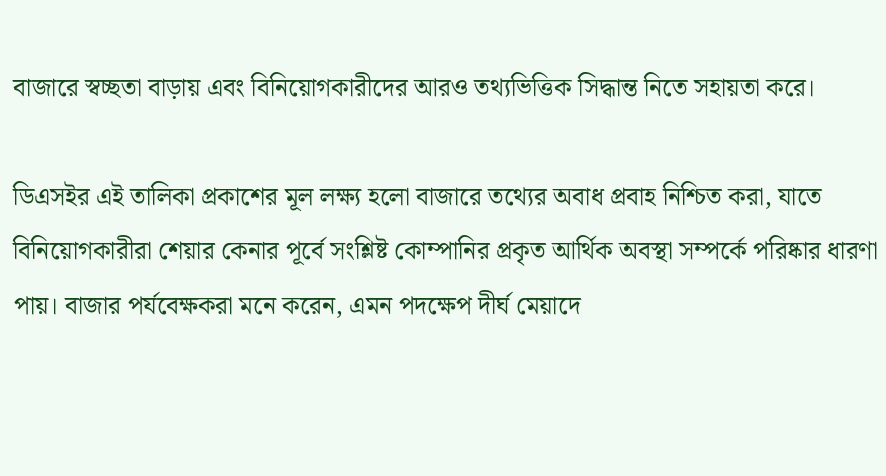বাজারে স্বচ্ছতা বাড়ায় এবং বিনিয়োগকারীদের আরও তথ্যভিত্তিক সিদ্ধান্ত নিতে সহায়তা করে।

ডিএসইর এই তালিকা প্রকাশের মূল লক্ষ্য হলো বাজারে তথ্যের অবাধ প্রবাহ নিশ্চিত করা, যাতে বিনিয়োগকারীরা শেয়ার কেনার পূর্বে সংশ্লিষ্ট কোম্পানির প্রকৃত আর্থিক অবস্থা সম্পর্কে পরিষ্কার ধারণা পায়। বাজার পর্যবেক্ষকরা মনে করেন, এমন পদক্ষেপ দীর্ঘ মেয়াদে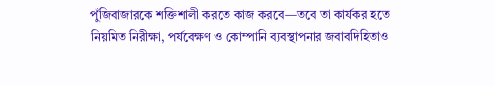পুঁজিবাজারকে শক্তিশালী করতে কাজ করবে—তবে তা কার্যকর হতে নিয়মিত নিরীক্ষা, পর্যবেক্ষণ ও কোম্পানি ব্যবস্থাপনার জবাবদিহিতাও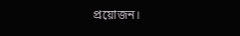প্রয়োজন।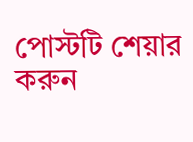পোস্টটি শেয়ার করুন